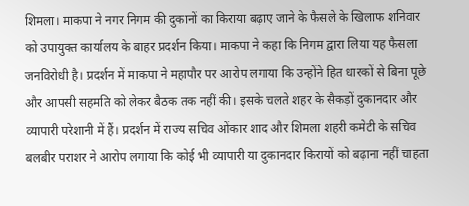शिमला। माकपा ने नगर निगम की दुकानों का किराया बढ़ाए जाने के फैसले के खिलाफ शनिवार को उपायुक्त कार्यालय के बाहर प्रदर्शन किया। माकपा ने कहा कि निगम द्वारा लिया यह फैसला जनविरोधी है। प्रदर्शन में माकपा ने महापौर पर आरोप लगाया कि उन्होंने हित धारकों से बिना पूछे और आपसी सहमति को लेकर बैठक तक नहीं की। इसके चलते शहर के सैकड़ों दुकानदार और व्यापारी परेशानी में हैं। प्रदर्शन में राज्य सचिव ओंकार शाद और शिमला शहरी कमेटी के सचिव बलबीर पराशर ने आरोप लगाया कि कोई भी व्यापारी या दुकानदार किरायों को बढ़ाना नहीं चाहता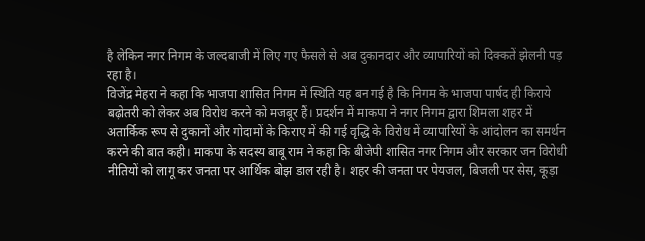है लेकिन नगर निगम के जल्दबाजी में लिए गए फैसले से अब दुकानदार और व्यापारियों को दिक्कतें झेलनी पड़ रहा है।
विजेंद्र मेहरा ने कहा कि भाजपा शासित निगम में स्थिति यह बन गई है कि निगम के भाजपा पार्षद ही किराये बढ़ोतरी को लेकर अब विरोध करने को मजबूर हैं। प्रदर्शन में माकपा ने नगर निगम द्वारा शिमला शहर में अतार्किक रूप से दुकानों और गोदामों के किराए में की गई वृद्धि के विरोध में व्यापारियों के आंदोलन का समर्थन करने की बात कही। माकपा के सदस्य बाबू राम ने कहा कि बीजेपी शासित नगर निगम और सरकार जन विरोधी नीतियों को लागू कर जनता पर आर्थिक बोझ डाल रही है। शहर की जनता पर पेयजल, बिजली पर सेस, कूड़ा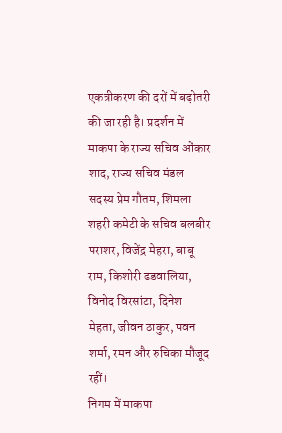एकत्रीकरण की दरों में बढ़ोतरी की जा रही है। प्रदर्शन में माकपा के राज्य सचिव ओंकार शाद, राज्य सचिव मंडल सदस्य प्रेम गौतम, शिमला शहरी कमेटी के सचिव बलबीर पराशर, विजेंद्र मेहरा, बाबू राम, किशोरी ढडवालिया, विनोद विरसांटा, दिनेश मेहता, जीवन ठाकुर, पवन शर्मा, रमन और रुचिका मौजूद रहीं।
निगम में माकपा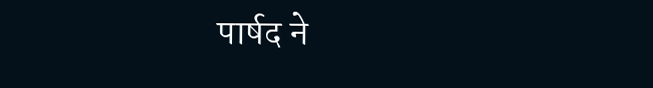पार्षद ने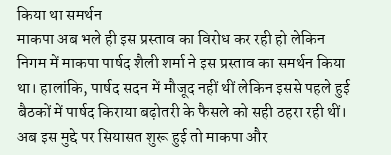किया था समर्थन
माकपा अब भले ही इस प्रस्ताव का विरोध कर रही हो लेकिन निगम में माकपा पार्षद शैली शर्मा ने इस प्रस्ताव का समर्थन किया था। हालांकि, पार्षद सदन में मौजूद नहीं थीं लेकिन इससे पहले हुई बैठकों में पार्षद किराया बढ़ोतरी के फैसले को सही ठहरा रही थीं। अब इस मुद्दे पर सियासत शुरू हुई तो माकपा और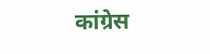कांग्रेस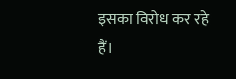इसका विरोध कर रहे हैं।